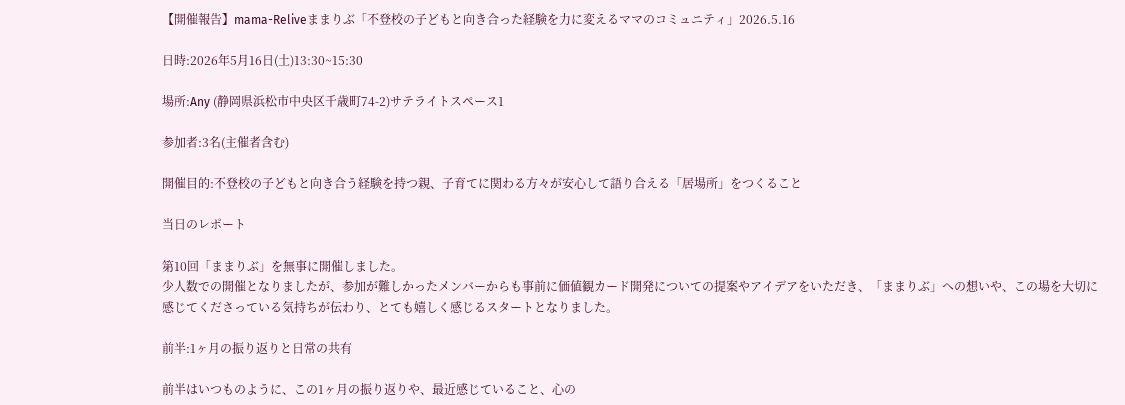【開催報告】mama-Reliveままりぶ「不登校の子どもと向き合った経験を力に変えるママのコミュニティ」2026.5.16

日時:2026年5月16日(土)13:30~15:30

場所:Any (静岡県浜松市中央区千歳町74-2)サテライトスペース1

参加者:3名(主催者含む)

開催目的:不登校の子どもと向き合う経験を持つ親、子育てに関わる方々が安心して語り合える「居場所」をつくること

当日のレポート

第10回「ままりぶ」を無事に開催しました。
少人数での開催となりましたが、参加が難しかったメンバーからも事前に価値観カード開発についての提案やアイデアをいただき、「ままりぶ」への想いや、この場を大切に感じてくださっている気持ちが伝わり、とても嬉しく感じるスタートとなりました。

前半:1ヶ月の振り返りと日常の共有

前半はいつものように、この1ヶ月の振り返りや、最近感じていること、心の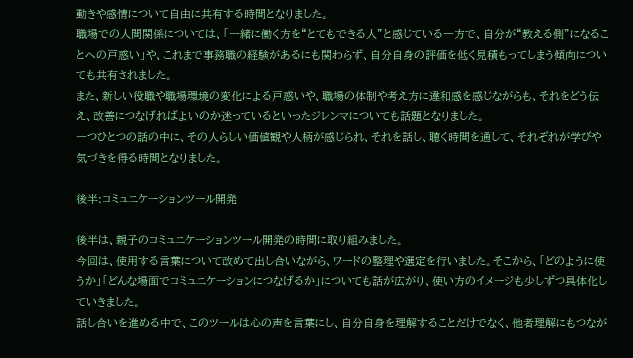動きや感情について自由に共有する時間となりました。
職場での人間関係については、「一緒に働く方を“とてもできる人”と感じている一方で、自分が“教える側”になることへの戸惑い」や、これまで事務職の経験があるにも関わらず、自分自身の評価を低く見積もってしまう傾向についても共有されました。
また、新しい役職や職場環境の変化による戸惑いや、職場の体制や考え方に違和感を感じながらも、それをどう伝え、改善につなげればよいのか迷っているといったジレンマについても話題となりました。
一つひとつの話の中に、その人らしい価値観や人柄が感じられ、それを話し、聴く時間を通して、それぞれが学びや気づきを得る時間となりました。

後半:コミュニケーションツール開発

後半は、親子のコミュニケーションツール開発の時間に取り組みました。
今回は、使用する言葉について改めて出し合いながら、ワードの整理や選定を行いました。そこから、「どのように使うか」「どんな場面でコミュニケーションにつなげるか」についても話が広がり、使い方のイメージも少しずつ具体化していきました。
話し合いを進める中で、このツールは心の声を言葉にし、自分自身を理解することだけでなく、他者理解にもつなが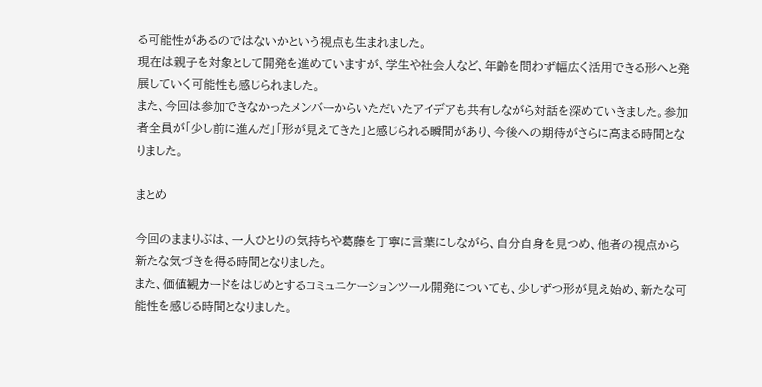る可能性があるのではないかという視点も生まれました。
現在は親子を対象として開発を進めていますが、学生や社会人など、年齢を問わず幅広く活用できる形へと発展していく可能性も感じられました。
また、今回は参加できなかったメンバーからいただいたアイデアも共有しながら対話を深めていきました。参加者全員が「少し前に進んだ」「形が見えてきた」と感じられる瞬間があり、今後への期待がさらに高まる時間となりました。

まとめ

今回のままりぶは、一人ひとりの気持ちや葛藤を丁寧に言葉にしながら、自分自身を見つめ、他者の視点から新たな気づきを得る時間となりました。
また、価値観カードをはじめとするコミュニケーションツール開発についても、少しずつ形が見え始め、新たな可能性を感じる時間となりました。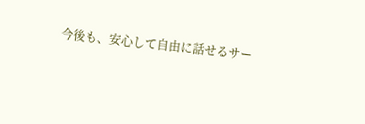今後も、安心して自由に話せるサー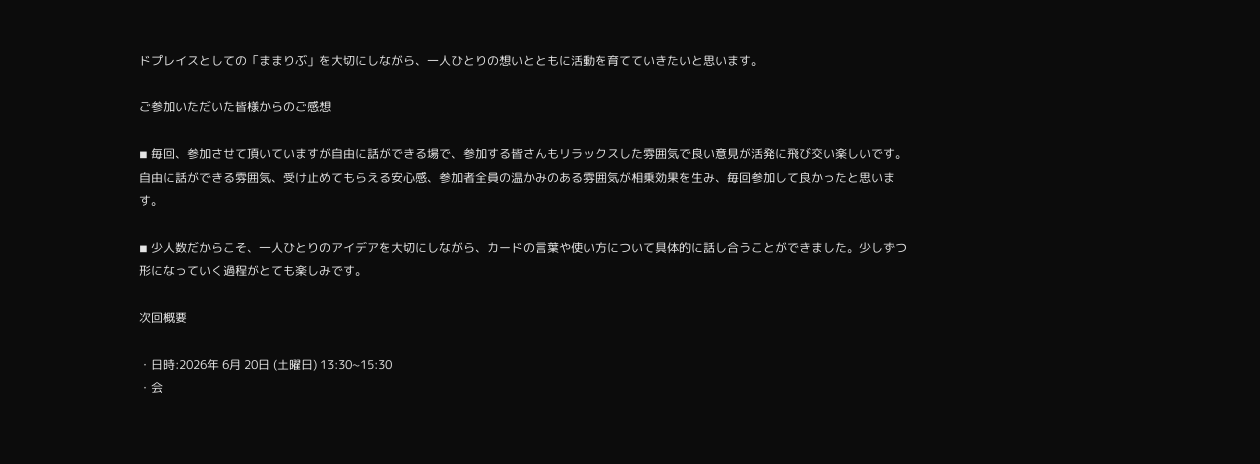ドプレイスとしての「ままりぶ」を大切にしながら、一人ひとりの想いとともに活動を育てていきたいと思います。

ご参加いただいた皆様からのご感想

◾ 毎回、参加させて頂いていますが自由に話ができる場で、参加する皆さんもリラックスした雰囲気で良い意見が活発に飛び交い楽しいです。自由に話ができる雰囲気、受け止めてもらえる安心感、参加者全員の温かみのある雰囲気が相乗効果を生み、毎回参加して良かったと思います。

◾ 少人数だからこそ、一人ひとりのアイデアを大切にしながら、カードの言葉や使い方について具体的に話し合うことができました。少しずつ形になっていく過程がとても楽しみです。

次回概要

・日時:2026年 6月 20日 (土曜日) 13:30~15:30
・会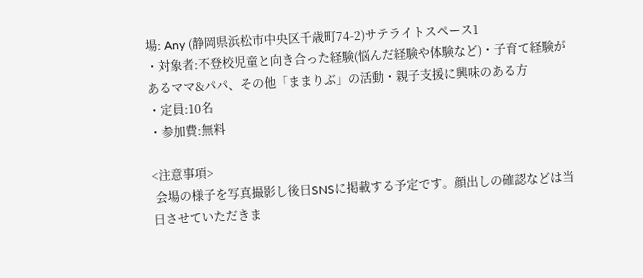場: Any (静岡県浜松市中央区千歳町74-2)サテライトスペース1
・対象者:不登校児童と向き合った経験(悩んだ経験や体験など)・子育て経験があるママ&パパ、その他「ままりぶ」の活動・親子支援に興味のある方
・定員:10名
・参加費:無料

<注意事項>
 会場の様子を写真撮影し後日SNSに掲載する予定です。顔出しの確認などは当日させていただきま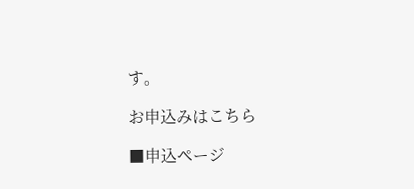す。

お申込みはこちら

■申込ページ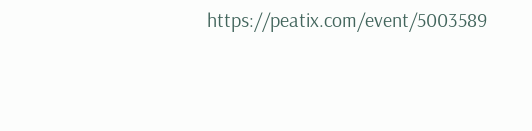https://peatix.com/event/5003589